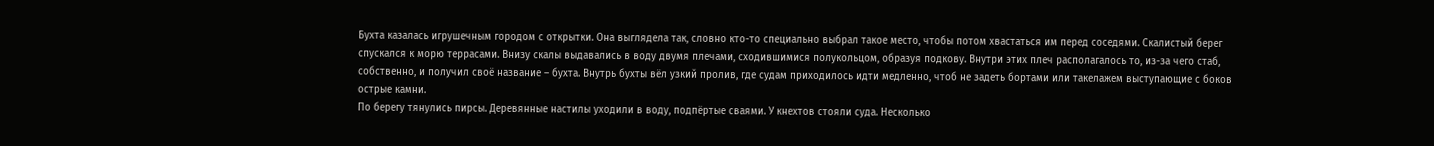Бухта казалась игрушечным городом с открытки. Она выглядела так, словно кто-то специально выбрал такое место, чтобы потом хвастаться им перед соседями. Скалистый берег спускался к морю террасами. Внизу скалы выдавались в воду двумя плечами, сходившимися полукольцом, образуя подкову. Внутри этих плеч располагалось то, из-за чего стаб, собственно, и получил своё название – бухта. Внутрь бухты вёл узкий пролив, где судам приходилось идти медленно, чтоб не задеть бортами или такелажем выступающие с боков острые камни.
По берегу тянулись пирсы. Деревянные настилы уходили в воду, подпёртые сваями. У кнехтов стояли суда. Несколько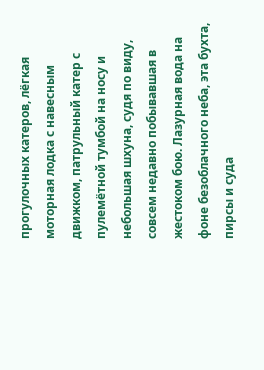прогулочных катеров, лёгкая моторная лодка с навесным движком, патрульный катер с пулемётной тумбой на носу и небольшая шхуна, судя по виду, совсем недавно побывавшая в жестоком бою. Лазурная вода на фоне безоблачного неба, эта бухта, пирсы и суда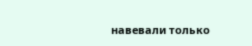навевали только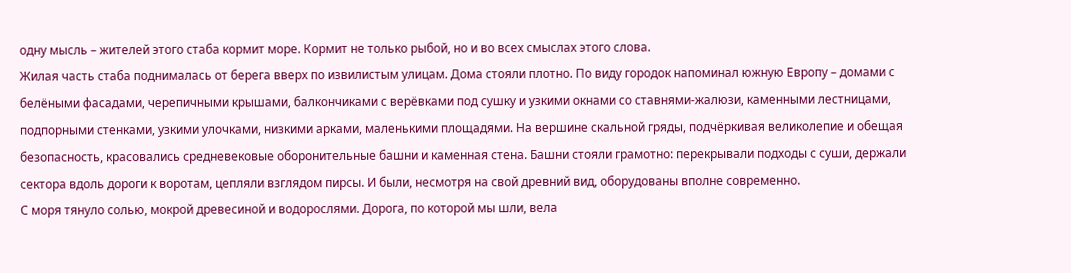одну мысль – жителей этого стаба кормит море. Кормит не только рыбой, но и во всех смыслах этого слова.
Жилая часть стаба поднималась от берега вверх по извилистым улицам. Дома стояли плотно. По виду городок напоминал южную Европу – домами с белёными фасадами, черепичными крышами, балкончиками с верёвками под сушку и узкими окнами со ставнями-жалюзи, каменными лестницами, подпорными стенками, узкими улочками, низкими арками, маленькими площадями. На вершине скальной гряды, подчёркивая великолепие и обещая безопасность, красовались средневековые оборонительные башни и каменная стена. Башни стояли грамотно: перекрывали подходы с суши, держали сектора вдоль дороги к воротам, цепляли взглядом пирсы. И были, несмотря на свой древний вид, оборудованы вполне современно.
С моря тянуло солью, мокрой древесиной и водорослями. Дорога, по которой мы шли, вела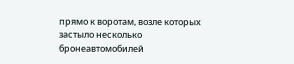прямо к воротам, возле которых застыло несколько бронеавтомобилей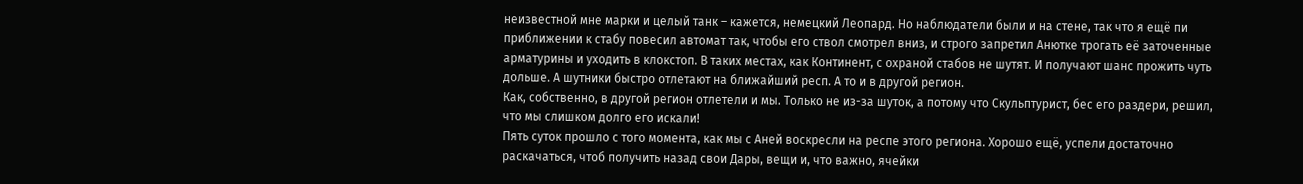неизвестной мне марки и целый танк – кажется, немецкий Леопард. Но наблюдатели были и на стене, так что я ещё пи приближении к стабу повесил автомат так, чтобы его ствол смотрел вниз, и строго запретил Анютке трогать её заточенные арматурины и уходить в клокстоп. В таких местах, как Континент, с охраной стабов не шутят. И получают шанс прожить чуть дольше. А шутники быстро отлетают на ближайший респ. А то и в другой регион.
Как, собственно, в другой регион отлетели и мы. Только не из-за шуток, а потому что Скульптурист, бес его раздери, решил, что мы слишком долго его искали!
Пять суток прошло с того момента, как мы с Аней воскресли на респе этого региона. Хорошо ещё, успели достаточно раскачаться, чтоб получить назад свои Дары, вещи и, что важно, ячейки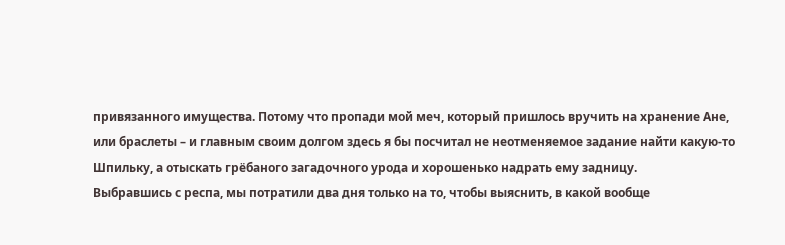привязанного имущества. Потому что пропади мой меч, который пришлось вручить на хранение Ане, или браслеты – и главным своим долгом здесь я бы посчитал не неотменяемое задание найти какую-то Шпильку, а отыскать грёбаного загадочного урода и хорошенько надрать ему задницу.
Выбравшись с респа, мы потратили два дня только на то, чтобы выяснить, в какой вообще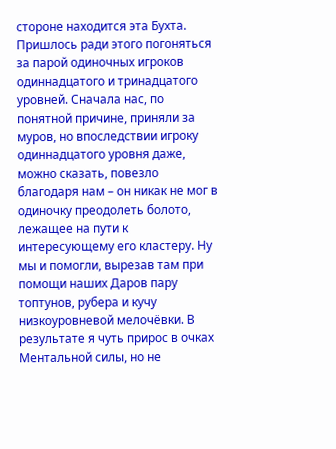стороне находится эта Бухта. Пришлось ради этого погоняться за парой одиночных игроков одиннадцатого и тринадцатого уровней. Сначала нас, по понятной причине, приняли за муров, но впоследствии игроку одиннадцатого уровня даже, можно сказать, повезло благодаря нам – он никак не мог в одиночку преодолеть болото, лежащее на пути к интересующему его кластеру. Ну мы и помогли, вырезав там при помощи наших Даров пару топтунов, рубера и кучу низкоуровневой мелочёвки. В результате я чуть прирос в очках Ментальной силы, но не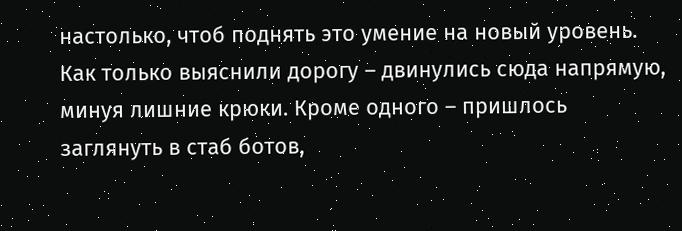настолько, чтоб поднять это умение на новый уровень.
Как только выяснили дорогу – двинулись сюда напрямую, минуя лишние крюки. Кроме одного – пришлось заглянуть в стаб ботов,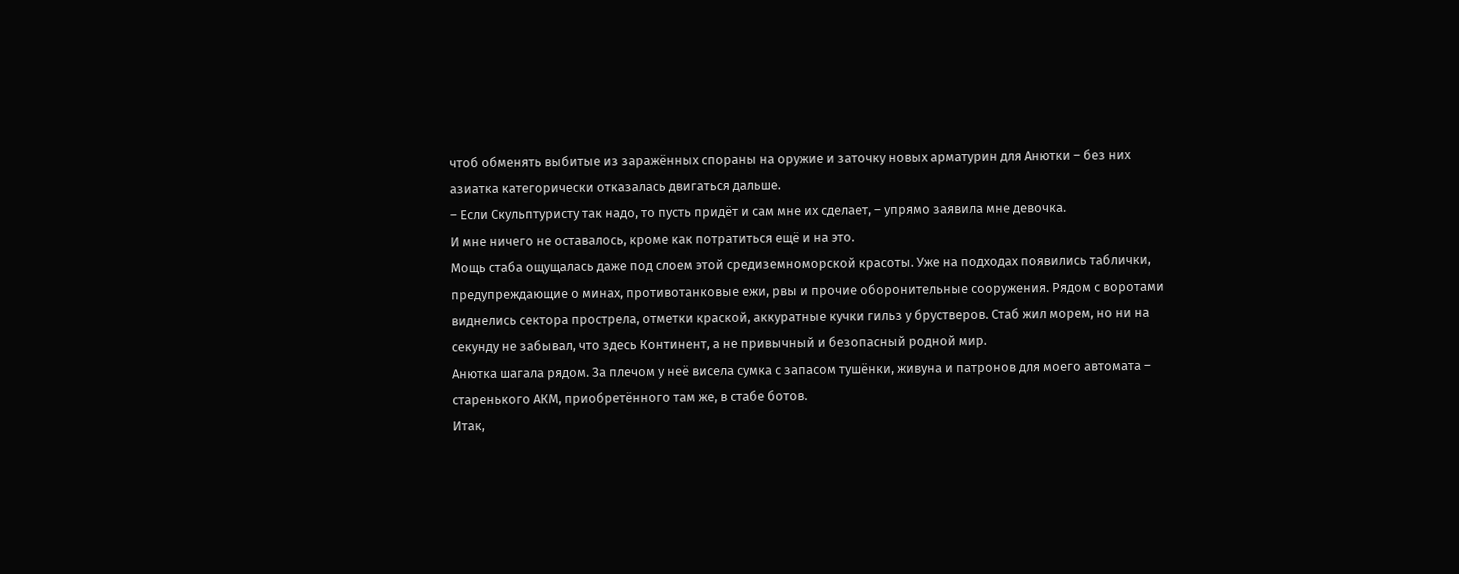чтоб обменять выбитые из заражённых спораны на оружие и заточку новых арматурин для Анютки – без них азиатка категорически отказалась двигаться дальше.
– Если Скульптуристу так надо, то пусть придёт и сам мне их сделает, – упрямо заявила мне девочка.
И мне ничего не оставалось, кроме как потратиться ещё и на это.
Мощь стаба ощущалась даже под слоем этой средиземноморской красоты. Уже на подходах появились таблички, предупреждающие о минах, противотанковые ежи, рвы и прочие оборонительные сооружения. Рядом с воротами виднелись сектора прострела, отметки краской, аккуратные кучки гильз у брустверов. Стаб жил морем, но ни на секунду не забывал, что здесь Континент, а не привычный и безопасный родной мир.
Анютка шагала рядом. За плечом у неё висела сумка с запасом тушёнки, живуна и патронов для моего автомата – старенького АКМ, приобретённого там же, в стабе ботов.
Итак,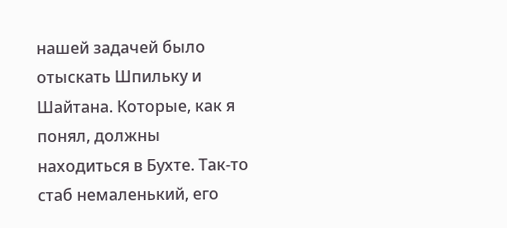нашей задачей было отыскать Шпильку и Шайтана. Которые, как я понял, должны находиться в Бухте. Так-то стаб немаленький, его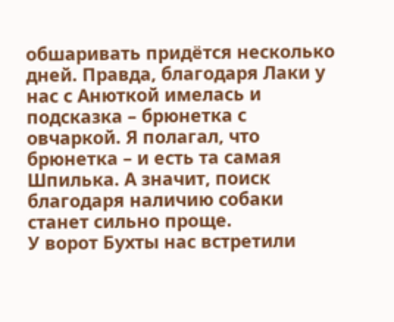обшаривать придётся несколько дней. Правда, благодаря Лаки у нас с Анюткой имелась и подсказка – брюнетка с овчаркой. Я полагал, что брюнетка – и есть та самая Шпилька. А значит, поиск благодаря наличию собаки станет сильно проще.
У ворот Бухты нас встретили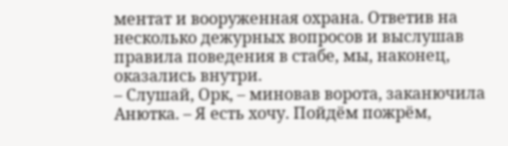ментат и вооруженная охрана. Ответив на несколько дежурных вопросов и выслушав правила поведения в стабе, мы, наконец, оказались внутри.
– Слушай, Орк, – миновав ворота, заканючила Анютка. – Я есть хочу. Пойдём пожрём,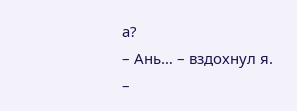а?
– Ань… – вздохнул я.
–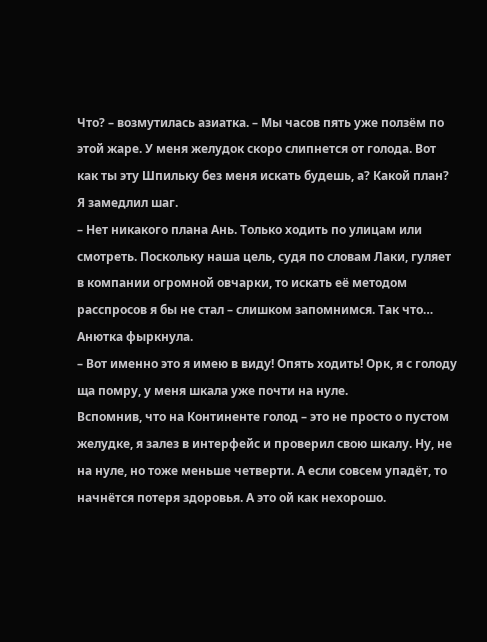Что? – возмутилась азиатка. – Мы часов пять уже ползём по этой жаре. У меня желудок скоро слипнется от голода. Вот как ты эту Шпильку без меня искать будешь, а? Какой план?
Я замедлил шаг.
– Нет никакого плана Ань. Только ходить по улицам или смотреть. Поскольку наша цель, судя по словам Лаки, гуляет в компании огромной овчарки, то искать её методом расспросов я бы не стал – слишком запомнимся. Так что…
Анютка фыркнула.
– Вот именно это я имею в виду! Опять ходить! Орк, я с голоду ща помру, у меня шкала уже почти на нуле.
Вспомнив, что на Континенте голод – это не просто о пустом желудке, я залез в интерфейс и проверил свою шкалу. Ну, не на нуле, но тоже меньше четверти. А если совсем упадёт, то начнётся потеря здоровья. А это ой как нехорошо.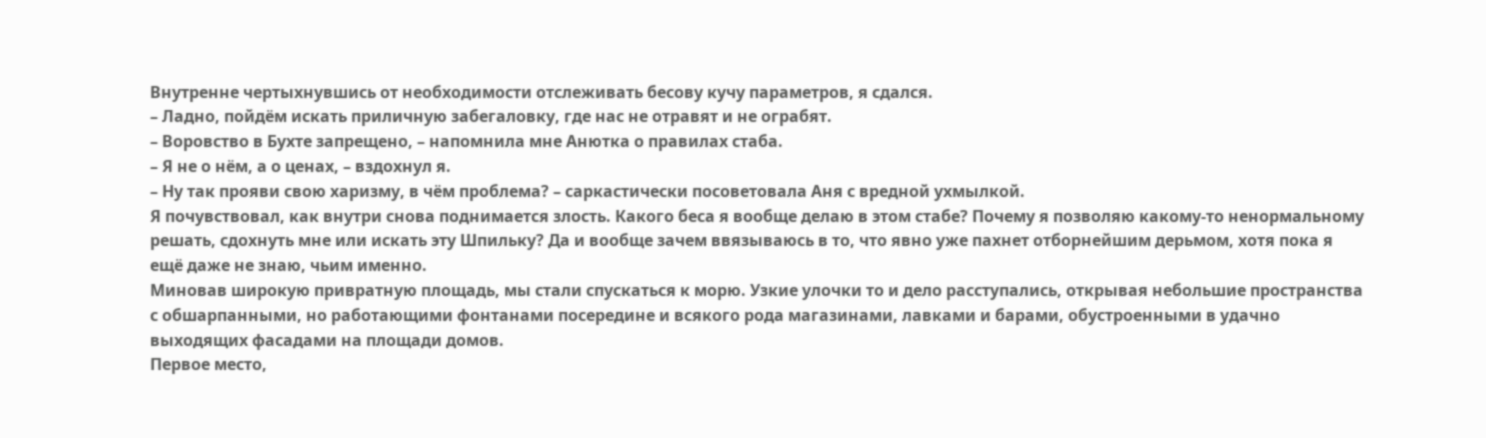Внутренне чертыхнувшись от необходимости отслеживать бесову кучу параметров, я сдался.
– Ладно, пойдём искать приличную забегаловку, где нас не отравят и не ограбят.
– Воровство в Бухте запрещено, – напомнила мне Анютка о правилах стаба.
– Я не о нём, а о ценах, – вздохнул я.
– Ну так прояви свою харизму, в чём проблема? – саркастически посоветовала Аня с вредной ухмылкой.
Я почувствовал, как внутри снова поднимается злость. Какого беса я вообще делаю в этом стабе? Почему я позволяю какому-то ненормальному решать, сдохнуть мне или искать эту Шпильку? Да и вообще зачем ввязываюсь в то, что явно уже пахнет отборнейшим дерьмом, хотя пока я ещё даже не знаю, чьим именно.
Миновав широкую привратную площадь, мы стали спускаться к морю. Узкие улочки то и дело расступались, открывая небольшие пространства с обшарпанными, но работающими фонтанами посередине и всякого рода магазинами, лавками и барами, обустроенными в удачно выходящих фасадами на площади домов.
Первое место,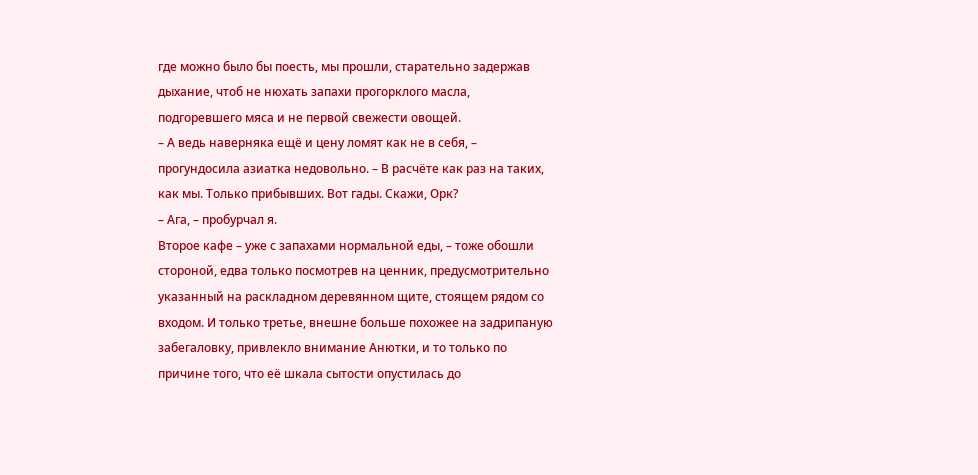где можно было бы поесть, мы прошли, старательно задержав дыхание, чтоб не нюхать запахи прогорклого масла, подгоревшего мяса и не первой свежести овощей.
– А ведь наверняка ещё и цену ломят как не в себя, – прогундосила азиатка недовольно. – В расчёте как раз на таких, как мы. Только прибывших. Вот гады. Скажи, Орк?
– Ага, – пробурчал я.
Второе кафе – уже с запахами нормальной еды, – тоже обошли стороной, едва только посмотрев на ценник, предусмотрительно указанный на раскладном деревянном щите, стоящем рядом со входом. И только третье, внешне больше похожее на задрипаную забегаловку, привлекло внимание Анютки, и то только по причине того, что её шкала сытости опустилась до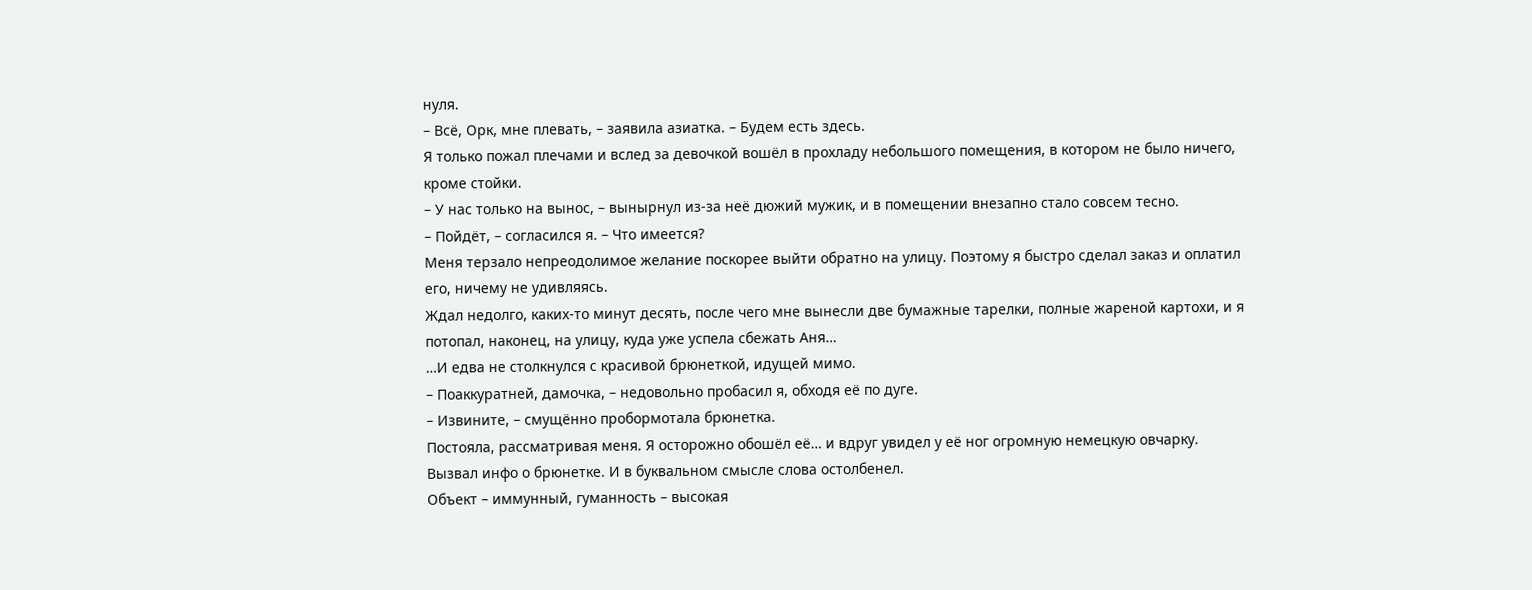нуля.
– Всё, Орк, мне плевать, – заявила азиатка. – Будем есть здесь.
Я только пожал плечами и вслед за девочкой вошёл в прохладу небольшого помещения, в котором не было ничего, кроме стойки.
– У нас только на вынос, – вынырнул из-за неё дюжий мужик, и в помещении внезапно стало совсем тесно.
– Пойдёт, – согласился я. – Что имеется?
Меня терзало непреодолимое желание поскорее выйти обратно на улицу. Поэтому я быстро сделал заказ и оплатил его, ничему не удивляясь.
Ждал недолго, каких-то минут десять, после чего мне вынесли две бумажные тарелки, полные жареной картохи, и я потопал, наконец, на улицу, куда уже успела сбежать Аня…
…И едва не столкнулся с красивой брюнеткой, идущей мимо.
– Поаккуратней, дамочка, – недовольно пробасил я, обходя её по дуге.
– Извините, – смущённо пробормотала брюнетка.
Постояла, рассматривая меня. Я осторожно обошёл её… и вдруг увидел у её ног огромную немецкую овчарку. Вызвал инфо о брюнетке. И в буквальном смысле слова остолбенел.
Объект – иммунный, гуманность – высокая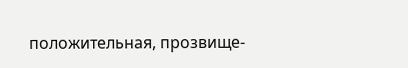положительная, прозвище-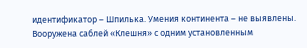идентификатор – Шпилька. Умения континента – не выявлены. Вооружена саблей «Клешня» с одним установленным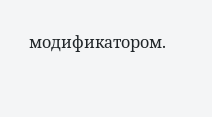модификатором.